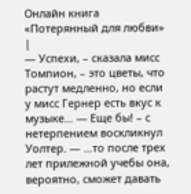Онлайн книга «Потерянный для любви»
|
— Успехи, – сказала мисс Томпион, – это цветы, что растут медленно, но если у мисс Гернер есть вкус к музыке… — Еще бы! – с нетерпением воскликнул Уолтер. — …то после трех лет прилежной учебы она, вероятно, сможет давать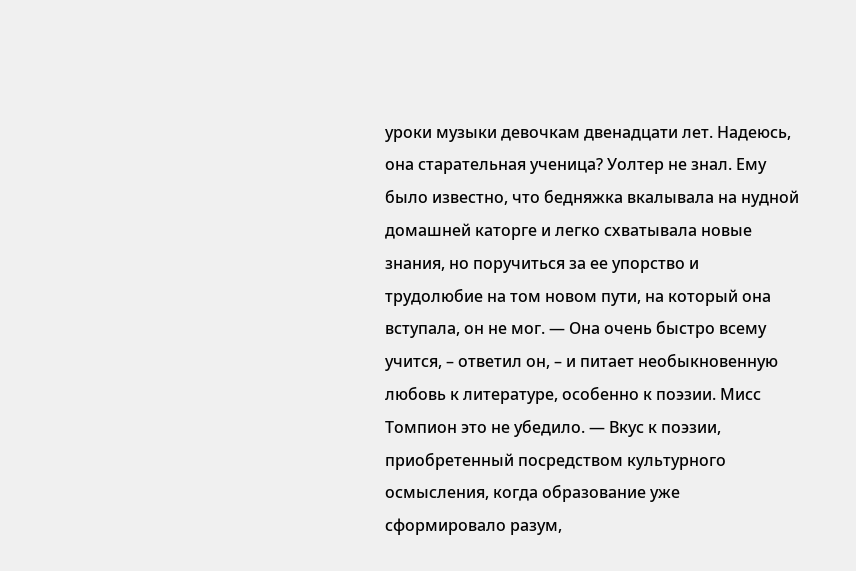уроки музыки девочкам двенадцати лет. Надеюсь, она старательная ученица? Уолтер не знал. Ему было известно, что бедняжка вкалывала на нудной домашней каторге и легко схватывала новые знания, но поручиться за ее упорство и трудолюбие на том новом пути, на который она вступала, он не мог. — Она очень быстро всему учится, – ответил он, – и питает необыкновенную любовь к литературе, особенно к поэзии. Мисс Томпион это не убедило. — Вкус к поэзии, приобретенный посредством культурного осмысления, когда образование уже сформировало разум,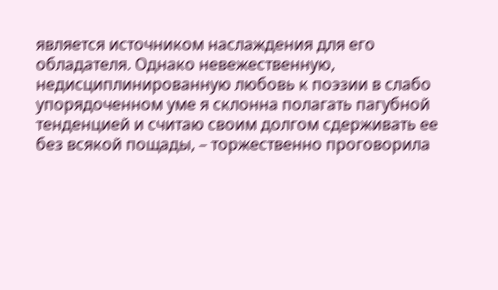является источником наслаждения для его обладателя. Однако невежественную, недисциплинированную любовь к поэзии в слабо упорядоченном уме я склонна полагать пагубной тенденцией и считаю своим долгом сдерживать ее без всякой пощады, – торжественно проговорила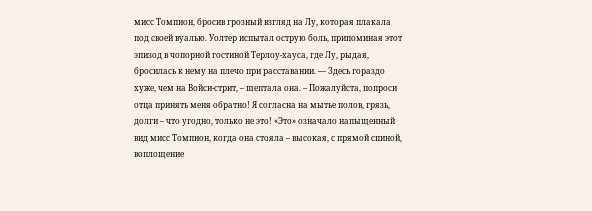мисс Томпион, бросив грозный взгляд на Лу, которая плакала под своей вуалью. Уолтер испытал острую боль, припоминая этот эпизод в чопорной гостиной Терлоу-хауса, где Лу, рыдая, бросилась к нему на плечо при расставании. — Здесь гораздо хуже, чем на Войси-стрит, – шептала она. – Пожалуйста, попроси отца принять меня обратно! Я согласна на мытье полов, грязь, долги – что угодно, только не это! «Это» означало напыщенный вид мисс Томпион, когда она стояла – высокая, с прямой спиной, воплощение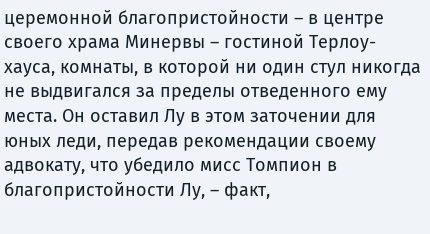церемонной благопристойности – в центре своего храма Минервы – гостиной Терлоу-хауса, комнаты, в которой ни один стул никогда не выдвигался за пределы отведенного ему места. Он оставил Лу в этом заточении для юных леди, передав рекомендации своему адвокату, что убедило мисс Томпион в благопристойности Лу, – факт,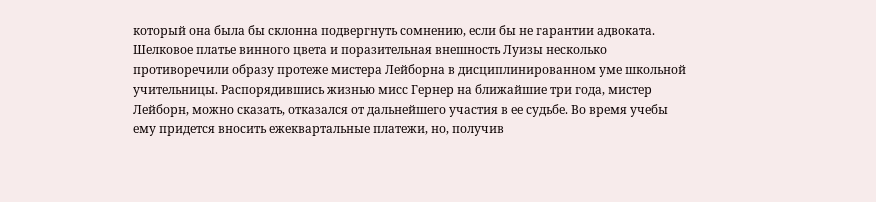который она была бы склонна подвергнуть сомнению, если бы не гарантии адвоката. Шелковое платье винного цвета и поразительная внешность Луизы несколько противоречили образу протеже мистера Лейборна в дисциплинированном уме школьной учительницы. Распорядившись жизнью мисс Гернер на ближайшие три года, мистер Лейборн, можно сказать, отказался от дальнейшего участия в ее судьбе. Во время учебы ему придется вносить ежеквартальные платежи, но, получив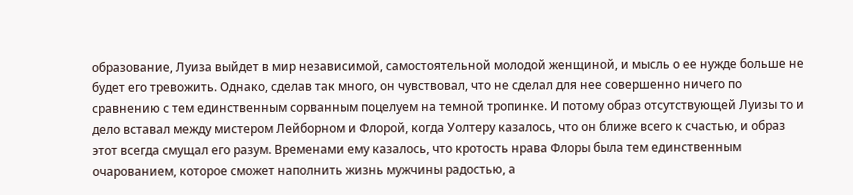образование, Луиза выйдет в мир независимой, самостоятельной молодой женщиной, и мысль о ее нужде больше не будет его тревожить. Однако, сделав так много, он чувствовал, что не сделал для нее совершенно ничего по сравнению с тем единственным сорванным поцелуем на темной тропинке. И потому образ отсутствующей Луизы то и дело вставал между мистером Лейборном и Флорой, когда Уолтеру казалось, что он ближе всего к счастью, и образ этот всегда смущал его разум. Временами ему казалось, что кротость нрава Флоры была тем единственным очарованием, которое сможет наполнить жизнь мужчины радостью, а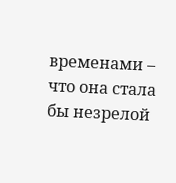временами – что она стала бы незрелой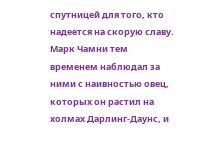спутницей для того, кто надеется на скорую славу. Марк Чамни тем временем наблюдал за ними с наивностью овец, которых он растил на холмах Дарлинг-Даунс, и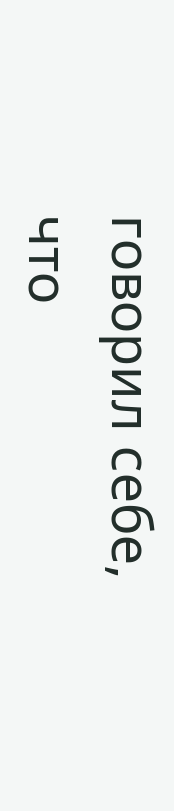говорил себе, что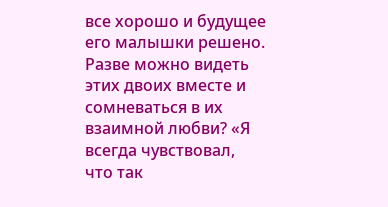все хорошо и будущее его малышки решено. Разве можно видеть этих двоих вместе и сомневаться в их взаимной любви? «Я всегда чувствовал, что так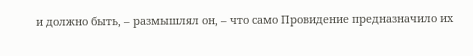и должно быть, – размышлял он, – что само Провидение предназначило их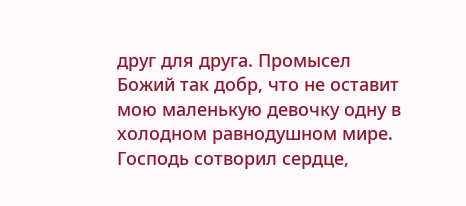друг для друга. Промысел Божий так добр, что не оставит мою маленькую девочку одну в холодном равнодушном мире. Господь сотворил сердце,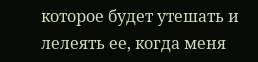которое будет утешать и лелеять ее, когда меня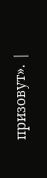призовут». |